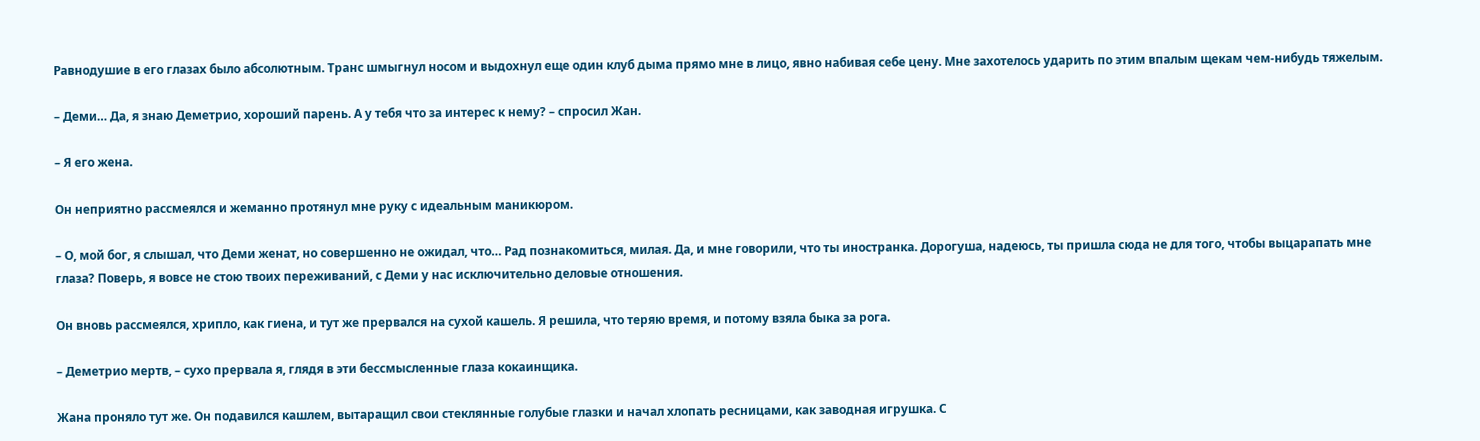Равнодушие в его глазах было абсолютным. Транс шмыгнул носом и выдохнул еще один клуб дыма прямо мне в лицо, явно набивая себе цену. Мне захотелось ударить по этим впалым щекам чем-нибудь тяжелым.

– Деми… Да, я знаю Деметрио, хороший парень. А у тебя что за интерес к нему? – спросил Жан.

– Я его жена.

Он неприятно рассмеялся и жеманно протянул мне руку с идеальным маникюром.

– О, мой бог, я слышал, что Деми женат, но совершенно не ожидал, что… Рад познакомиться, милая. Да, и мне говорили, что ты иностранка. Дорогуша, надеюсь, ты пришла сюда не для того, чтобы выцарапать мне глаза? Поверь, я вовсе не стою твоих переживаний, с Деми у нас исключительно деловые отношения.

Он вновь рассмеялся, хрипло, как гиена, и тут же прервался на сухой кашель. Я решила, что теряю время, и потому взяла быка за рога.

– Деметрио мертв, – сухо прервала я, глядя в эти бессмысленные глаза кокаинщика.

Жана проняло тут же. Он подавился кашлем, вытаращил свои стеклянные голубые глазки и начал хлопать ресницами, как заводная игрушка. С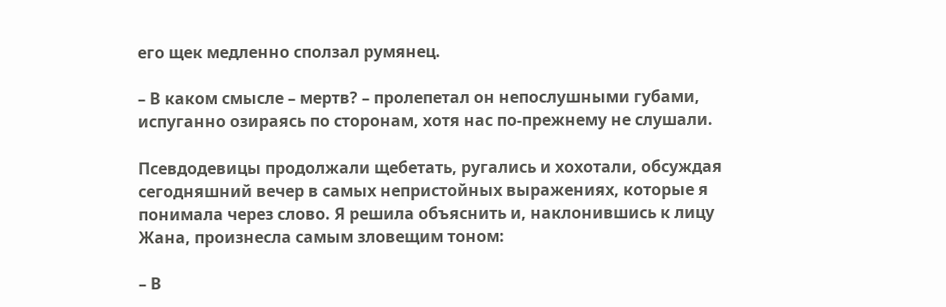его щек медленно сползал румянец.

– В каком смысле – мертв? – пролепетал он непослушными губами, испуганно озираясь по сторонам, хотя нас по-прежнему не слушали.

Псевдодевицы продолжали щебетать, ругались и хохотали, обсуждая сегодняшний вечер в самых непристойных выражениях, которые я понимала через слово. Я решила объяснить и, наклонившись к лицу Жана, произнесла самым зловещим тоном:

– В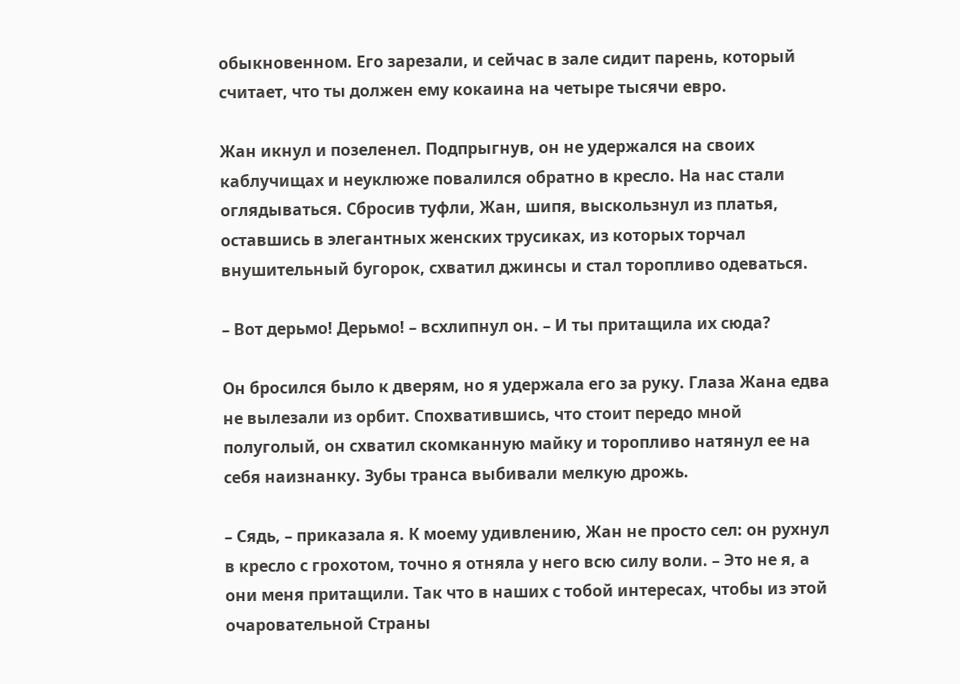обыкновенном. Его зарезали, и сейчас в зале сидит парень, который считает, что ты должен ему кокаина на четыре тысячи евро.

Жан икнул и позеленел. Подпрыгнув, он не удержался на своих каблучищах и неуклюже повалился обратно в кресло. На нас стали оглядываться. Сбросив туфли, Жан, шипя, выскользнул из платья, оставшись в элегантных женских трусиках, из которых торчал внушительный бугорок, схватил джинсы и стал торопливо одеваться.

– Вот дерьмо! Дерьмо! – всхлипнул он. – И ты притащила их сюда?

Он бросился было к дверям, но я удержала его за руку. Глаза Жана едва не вылезали из орбит. Спохватившись, что стоит передо мной полуголый, он схватил скомканную майку и торопливо натянул ее на себя наизнанку. Зубы транса выбивали мелкую дрожь.

– Сядь, – приказала я. К моему удивлению, Жан не просто сел: он рухнул в кресло с грохотом, точно я отняла у него всю силу воли. – Это не я, а они меня притащили. Так что в наших с тобой интересах, чтобы из этой очаровательной Страны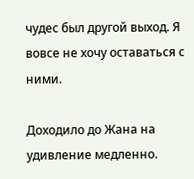чудес был другой выход. Я вовсе не хочу оставаться с ними.

Доходило до Жана на удивление медленно.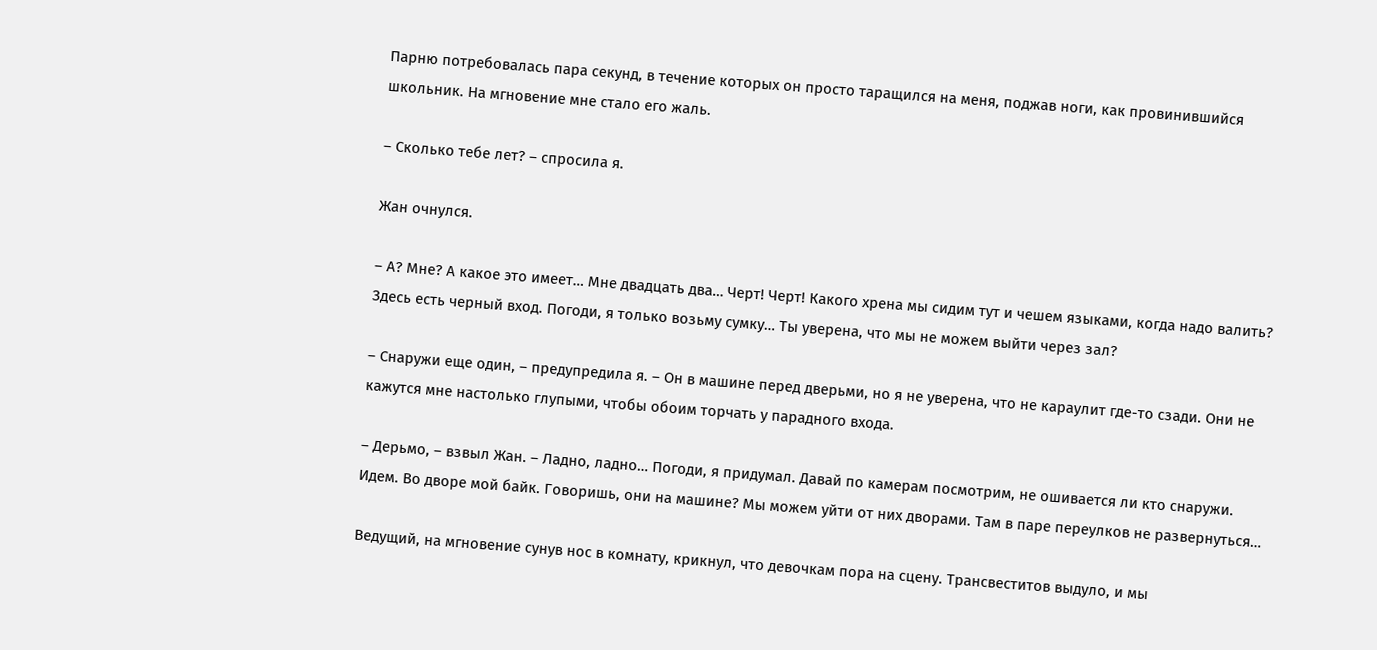Парню потребовалась пара секунд, в течение которых он просто таращился на меня, поджав ноги, как провинившийся школьник. На мгновение мне стало его жаль.

– Сколько тебе лет? – спросила я.

Жан очнулся.

– А? Мне? А какое это имеет… Мне двадцать два… Черт! Черт! Какого хрена мы сидим тут и чешем языками, когда надо валить? Здесь есть черный вход. Погоди, я только возьму сумку… Ты уверена, что мы не можем выйти через зал?

– Снаружи еще один, – предупредила я. – Он в машине перед дверьми, но я не уверена, что не караулит где-то сзади. Они не кажутся мне настолько глупыми, чтобы обоим торчать у парадного входа.

– Дерьмо, – взвыл Жан. – Ладно, ладно… Погоди, я придумал. Давай по камерам посмотрим, не ошивается ли кто снаружи. Идем. Во дворе мой байк. Говоришь, они на машине? Мы можем уйти от них дворами. Там в паре переулков не развернуться…

Ведущий, на мгновение сунув нос в комнату, крикнул, что девочкам пора на сцену. Трансвеститов выдуло, и мы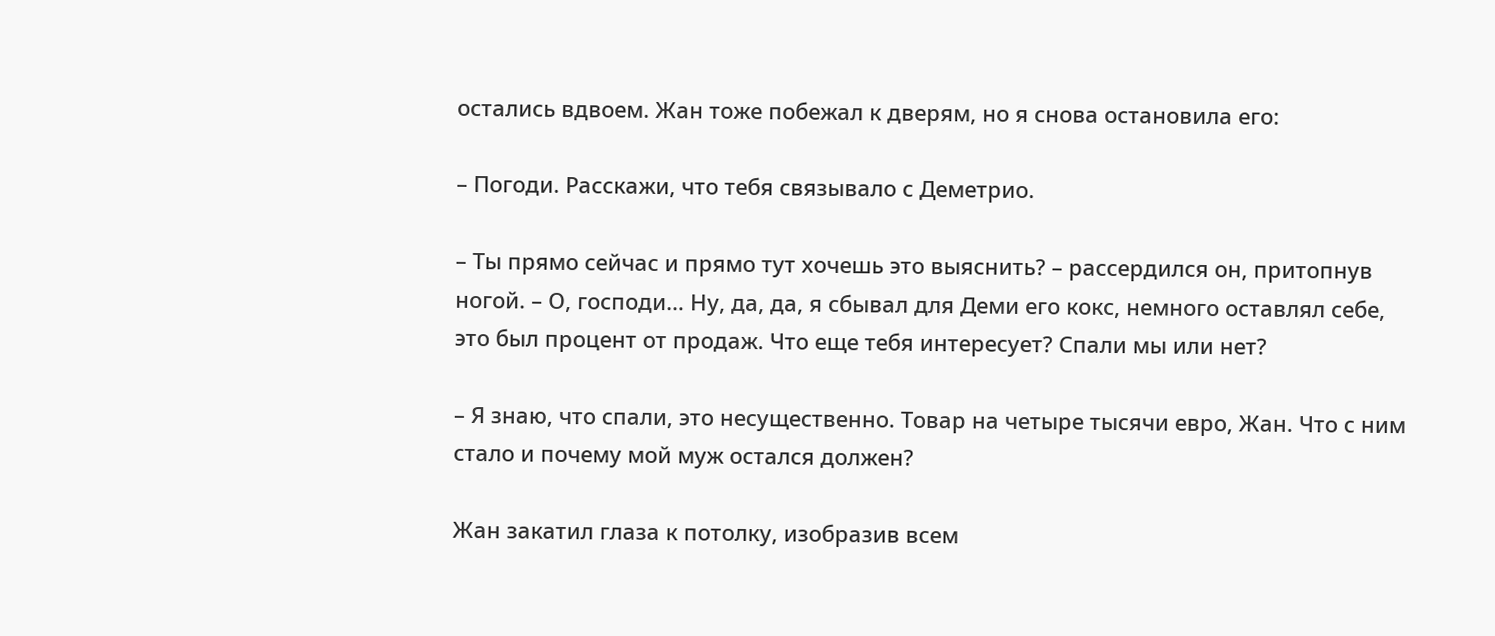остались вдвоем. Жан тоже побежал к дверям, но я снова остановила его:

– Погоди. Расскажи, что тебя связывало с Деметрио.

– Ты прямо сейчас и прямо тут хочешь это выяснить? – рассердился он, притопнув ногой. – О, господи… Ну, да, да, я сбывал для Деми его кокс, немного оставлял себе, это был процент от продаж. Что еще тебя интересует? Спали мы или нет?

– Я знаю, что спали, это несущественно. Товар на четыре тысячи евро, Жан. Что с ним стало и почему мой муж остался должен?

Жан закатил глаза к потолку, изобразив всем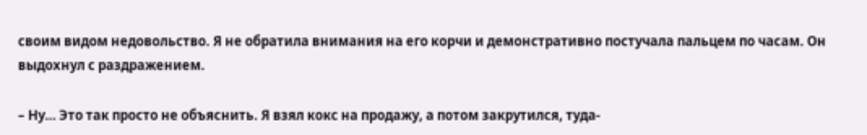своим видом недовольство. Я не обратила внимания на его корчи и демонстративно постучала пальцем по часам. Он выдохнул с раздражением.

– Ну… Это так просто не объяснить. Я взял кокс на продажу, а потом закрутился, туда-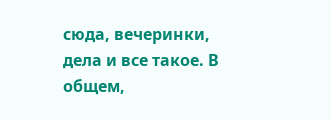сюда, вечеринки, дела и все такое. В общем,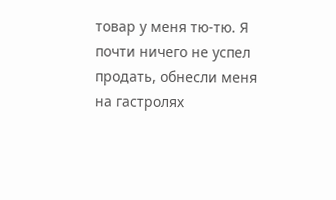товар у меня тю-тю. Я почти ничего не успел продать, обнесли меня на гастролях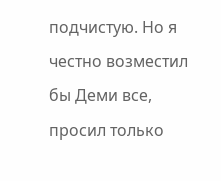подчистую. Но я честно возместил бы Деми все, просил только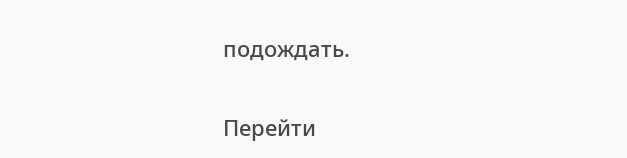подождать.

Перейти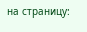на страницу: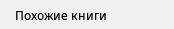Похожие книги